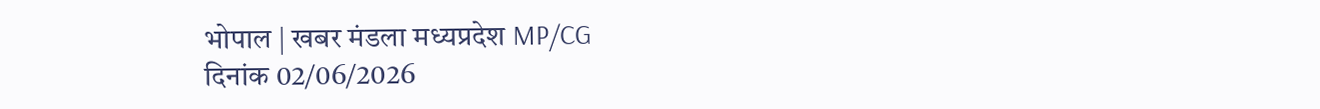भोपाल | खबर मंडला मध्यप्रदेश MP/CG
दिनांक 02/06/2026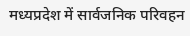मध्यप्रदेश में सार्वजनिक परिवहन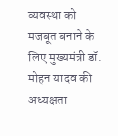व्यवस्था को मजबूत बनाने के लिए मुख्यमंत्री डॉ. मोहन यादव की अध्यक्षता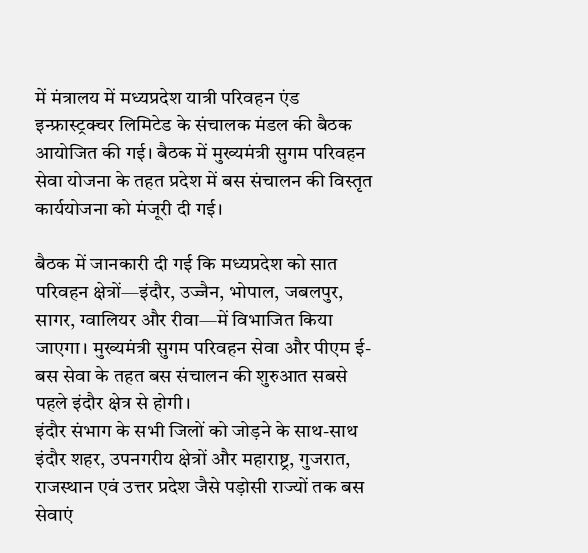में मंत्रालय में मध्यप्रदेश यात्री परिवहन एंड इन्फ्रास्ट्रक्चर लिमिटेड के संचालक मंडल की बैठक आयोजित की गई। बैठक में मुख्यमंत्री सुगम परिवहन सेवा योजना के तहत प्रदेश में बस संचालन की विस्तृत कार्ययोजना को मंजूरी दी गई।

बैठक में जानकारी दी गई कि मध्यप्रदेश को सात परिवहन क्षेत्रों—इंदौर, उज्जैन, भोपाल, जबलपुर, सागर, ग्वालियर और रीवा—में विभाजित किया जाएगा। मुख्यमंत्री सुगम परिवहन सेवा और पीएम ई-बस सेवा के तहत बस संचालन की शुरुआत सबसे पहले इंदौर क्षेत्र से होगी।
इंदौर संभाग के सभी जिलों को जोड़ने के साथ-साथ इंदौर शहर, उपनगरीय क्षेत्रों और महाराष्ट्र, गुजरात, राजस्थान एवं उत्तर प्रदेश जैसे पड़ोसी राज्यों तक बस सेवाएं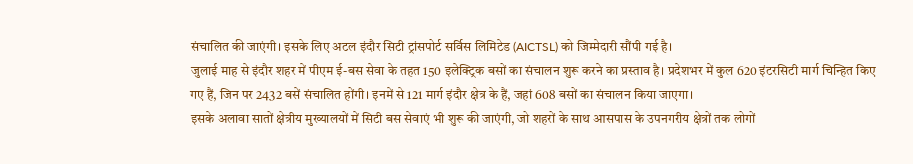संचालित की जाएंगी। इसके लिए अटल इंदौर सिटी ट्रांसपोर्ट सर्विस लिमिटेड (AICTSL) को जिम्मेदारी सौंपी गई है।
जुलाई माह से इंदौर शहर में पीएम ई-बस सेवा के तहत 150 इलेक्ट्रिक बसों का संचालन शुरू करने का प्रस्ताव है। प्रदेशभर में कुल 620 इंटरसिटी मार्ग चिन्हित किए गए हैं, जिन पर 2432 बसें संचालित होंगी। इनमें से 121 मार्ग इंदौर क्षेत्र के हैं, जहां 608 बसों का संचालन किया जाएगा।
इसके अलावा सातों क्षेत्रीय मुख्यालयों में सिटी बस सेवाएं भी शुरू की जाएंगी, जो शहरों के साथ आसपास के उपनगरीय क्षेत्रों तक लोगों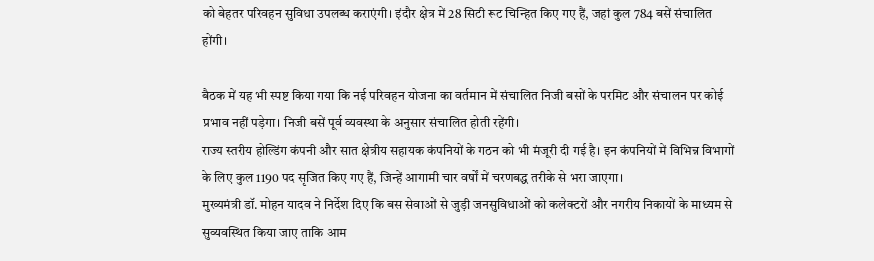को बेहतर परिवहन सुविधा उपलब्ध कराएंगी। इंदौर क्षेत्र में 28 सिटी रूट चिन्हित किए गए हैं, जहां कुल 784 बसें संचालित होंगी।

बैठक में यह भी स्पष्ट किया गया कि नई परिवहन योजना का वर्तमान में संचालित निजी बसों के परमिट और संचालन पर कोई प्रभाव नहीं पड़ेगा। निजी बसें पूर्व व्यवस्था के अनुसार संचालित होती रहेंगी।
राज्य स्तरीय होल्डिंग कंपनी और सात क्षेत्रीय सहायक कंपनियों के गठन को भी मंजूरी दी गई है। इन कंपनियों में विभिन्न विभागों के लिए कुल 1190 पद सृजित किए गए हैं, जिन्हें आगामी चार वर्षों में चरणबद्ध तरीके से भरा जाएगा।
मुख्यमंत्री डॉ. मोहन यादव ने निर्देश दिए कि बस सेवाओं से जुड़ी जनसुविधाओं को कलेक्टरों और नगरीय निकायों के माध्यम से सुव्यवस्थित किया जाए ताकि आम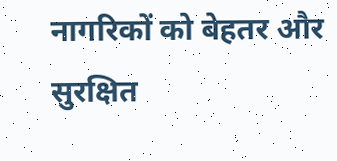नागरिकों को बेहतर और सुरक्षित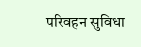परिवहन सुविधा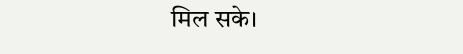मिल सके।